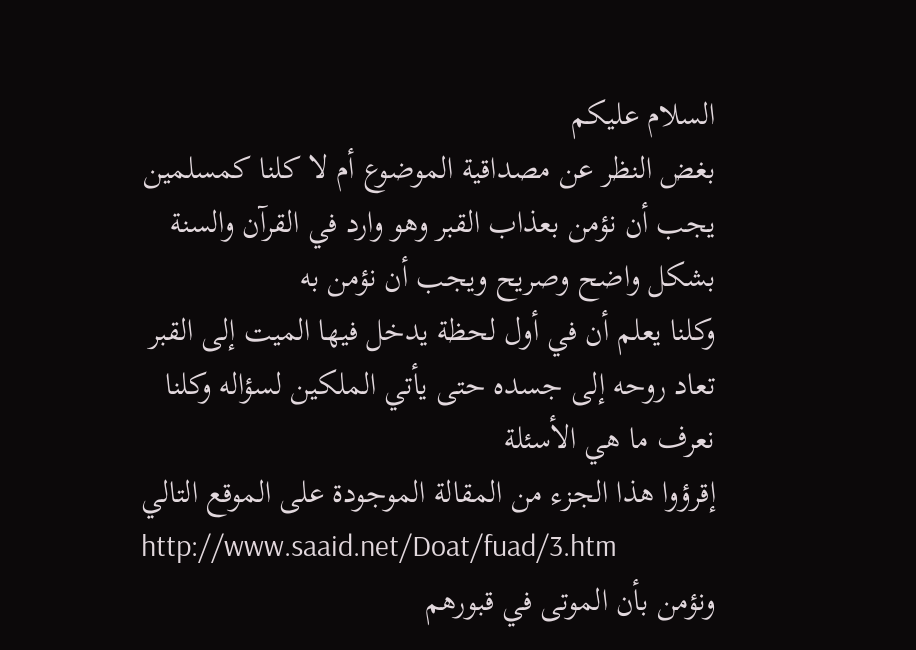السلام عليكم
بغض النظر عن مصداقية الموضوع أم لا كلنا كمسلمين يجب أن نؤمن بعذاب القبر وهو وارد في القرآن والسنة بشكل واضح وصريح ويجب أن نؤمن به
وكلنا يعلم أن في أول لحظة يدخل فيها الميت إلى القبر تعاد روحه إلى جسده حتى يأتي الملكين لسؤاله وكلنا نعرف ما هي الأسئلة
إقرؤوا هذا الجزء من المقالة الموجودة على الموقع التالي
http://www.saaid.net/Doat/fuad/3.htm
ونؤمن بأن الموتى في قبورهم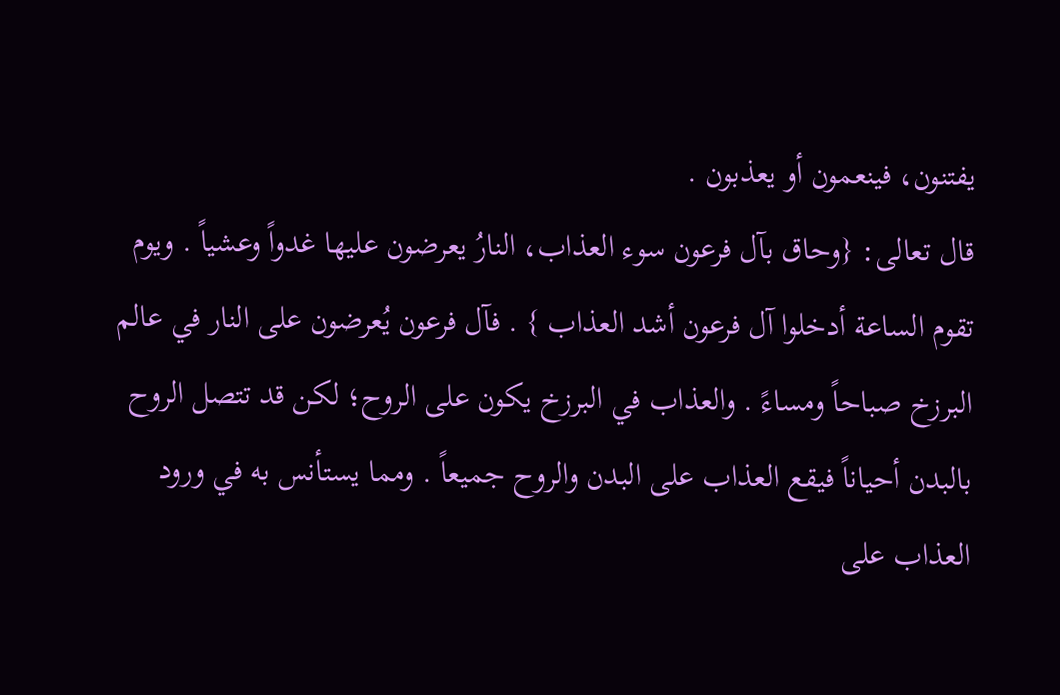يفتنون، فينعمون أو يعذبون .
قال تعالى: {وحاق بآل فرعون سوء العذاب، النارُ يعرضون عليها غدواً وعشياً . ويوم تقوم الساعة أدخلوا آل فرعون أشد العذاب } . فآل فرعون يُعرضون على النار في عالم البرزخ صباحاً ومساءً . والعذاب في البرزخ يكون على الروح؛ لكن قد تتصل الروح بالبدن أحياناً فيقع العذاب على البدن والروح جميعاً . ومما يستأنس به في ورود العذاب على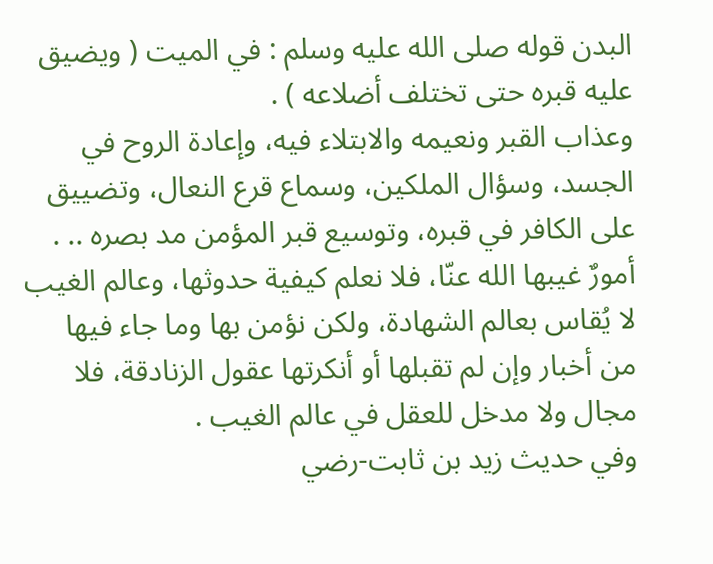البدن قوله صلى الله عليه وسلم : في الميت ( ويضيق عليه قبره حتى تختلف أضلاعه ) .
وعذاب القبر ونعيمه والابتلاء فيه، وإعادة الروح في الجسد، وسؤال الملكين، وسماع قرع النعال، وتضييق على الكافر في قبره، وتوسيع قبر المؤمن مد بصره .. . أمورٌ غيبها الله عنّا، فلا نعلم كيفية حدوثها، وعالم الغيب لا يُقاس بعالم الشهادة، ولكن نؤمن بها وما جاء فيها من أخبار وإن لم تقبلها أو أنكرتها عقول الزنادقة، فلا مجال ولا مدخل للعقل في عالم الغيب .
وفي حديث زيد بن ثابت-رضي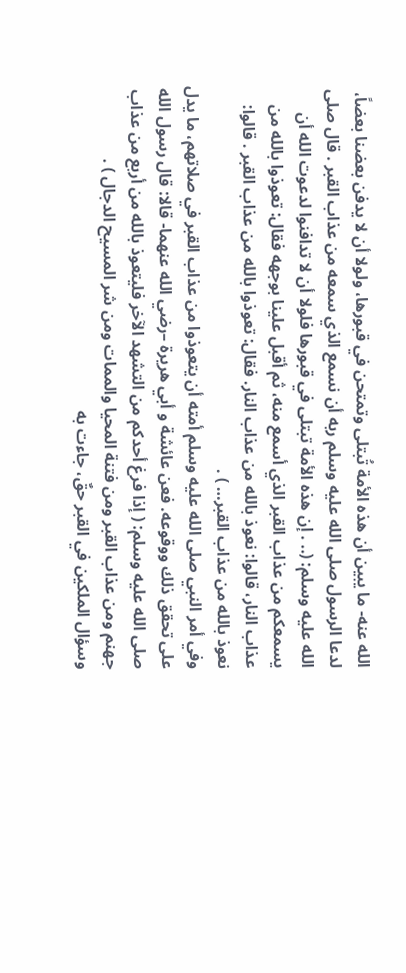الله عنه- ما يبين أن هذه الأمة تُبتلى وتمتحن في قبورها، ولولا أن لا يدفن بعضنا بعضاً، لدعا الرسول صلى الله عليه وسلم ربه أن نسمع الذي سمعه من عذاب القبر . قال صلى الله عليه وسلم: (.. . إن هذه الأمة تبتلى في قبورها فلولا أن لا تدافنوا لدعوت الله أن يسمعكم من عذاب القبر الذي أسمع منه، ثم أقبل علينا بوجهه فقال: تعوذوا بالله من عذاب النار، قالوا: نعوذ بالله من عذاب النار. فقال: تعوذوا بالله من عذاب القبر . قالوا: نعوذ بالله من عذاب القبر… ) .
وفي أمر النبي صلى الله عليه وسلم أمته أن يتعوذوا من عذاب القبر في صلاتهم، ما يدل على تحقق ذلك ووقوعه. فعن عائشة و أبي هريرة –رضي الله عنهما- قالا: قال رسول الله صلى الله عليه وسلم: ( إذا فرغ أحدكم من التشهد الآخر فليتعوذ بالله من أربع من عذاب جهنم ومن عذاب القبر ومن فتنة المحيا والممات ومن شر المسيح الدجال ) .
وسؤال الملكين في القبر حقٌ، جاءت به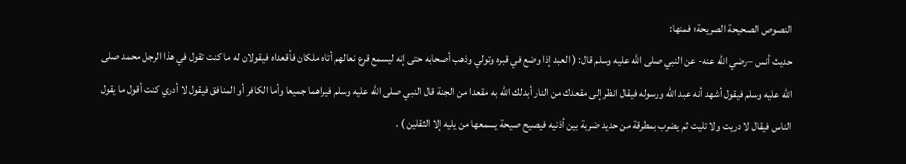النصوص الصحيحة الصريحة؛ فمنها:
حديث أنس –رضي الله عنه- عن النبي صلى الله عليه وسلم قال: ( العبد إذا وضع في قبره وتولي وذهب أصحابه حتى إنه ليسمع قرع نعالهم أتاه ملكان فأقعداه فيقولان له ما كنت تقول في هذا الرجل محمد صلى الله عليه وسلم فيقول أشهد أنه عبد الله ورسوله فيقال انظر إلى مقعدك من النار أبدلك الله به مقعدا من الجنة قال النبي صلى الله عليه وسلم فيراهما جميعا وأما الكافر أو المنافق فيقول لا أدري كنت أقول ما يقول الناس فيقال لا دريت ولا تليت ثم يضرب بمطرقة من حديد ضربة بين أذنيه فيصيح صيحة يسمعها من يليه إلا الثقلين ) .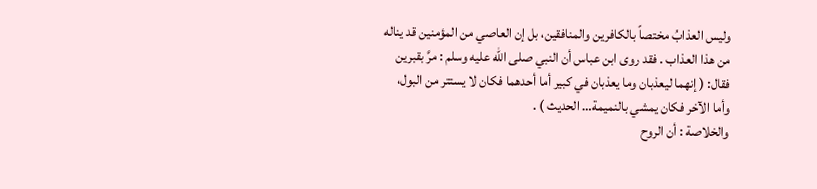وليس العذابُ مختصاً بالكافرين والمنافقين، بل إن العاصي من المؤمنين قد يناله من هذا العذاب . فقد روى ابن عباس أن النبي صلى الله عليه وسلم : مرَّ بقبرين فقال: ( إنهما ليعذبان وما يعذبان في كبير أما أحدهما فكان لا يستتر من البول، وأما الآخر فكان يمشي بالنميمة… الحديث ) .
والخلاصة : أن الروح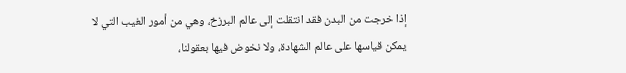إذا خرجت من البدن فقد انتقلت إلى عالم البرزخ، وهي من أمور الغيب التي لا يمكن قياسها على عالم الشهادة، ولا نخوض فيها بعقولنا،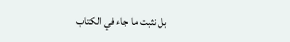بل نثبت ما جاء في الكتاب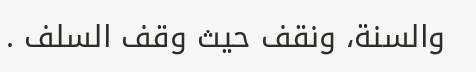والسنة، ونقف حيث وقف السلف .